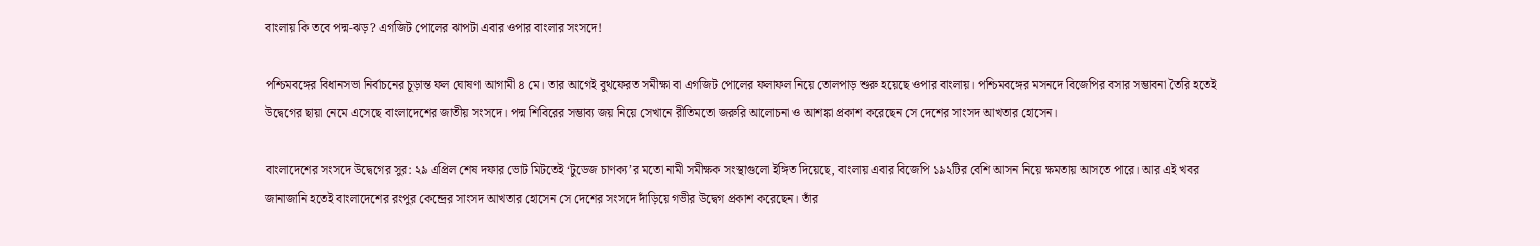বাংলায় কি তবে পদ্ম-ঝড়? এগজিট পোলের ঝাপটা এবার ওপার বাংলার সংসদে!

পশ্চিমবঙ্গের বিধানসভা নির্বাচনের চূড়ান্ত ফল ঘোষণা আগামী ৪ মে। তার আগেই বুথফেরত সমীক্ষা বা এগজিট পোলের ফলাফল নিয়ে তোলপাড় শুরু হয়েছে ওপার বাংলায়। পশ্চিমবঙ্গের মসনদে বিজেপির বসার সম্ভাবনা তৈরি হতেই উদ্বেগের ছায়া নেমে এসেছে বাংলাদেশের জাতীয় সংসদে। পদ্ম শিবিরের সম্ভাব্য জয় নিয়ে সেখানে রীতিমতো জরুরি আলোচনা ও আশঙ্কা প্রকাশ করেছেন সে দেশের সাংসদ আখতার হোসেন।

বাংলাদেশের সংসদে উদ্বেগের সুর: ২৯ এপ্রিল শেষ দফার ভোট মিটতেই ‘টুডেজ চাণক্য’র মতো নামী সমীক্ষক সংস্থাগুলো ইঙ্গিত দিয়েছে, বাংলায় এবার বিজেপি ১৯২টির বেশি আসন নিয়ে ক্ষমতায় আসতে পারে। আর এই খবর জানাজানি হতেই বাংলাদেশের রংপুর কেন্দ্রের সাংসদ আখতার হোসেন সে দেশের সংসদে দাঁড়িয়ে গভীর উদ্বেগ প্রকাশ করেছেন। তাঁর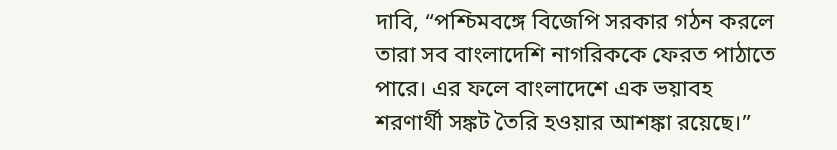দাবি, “পশ্চিমবঙ্গে বিজেপি সরকার গঠন করলে তারা সব বাংলাদেশি নাগরিককে ফেরত পাঠাতে পারে। এর ফলে বাংলাদেশে এক ভয়াবহ শরণার্থী সঙ্কট তৈরি হওয়ার আশঙ্কা রয়েছে।”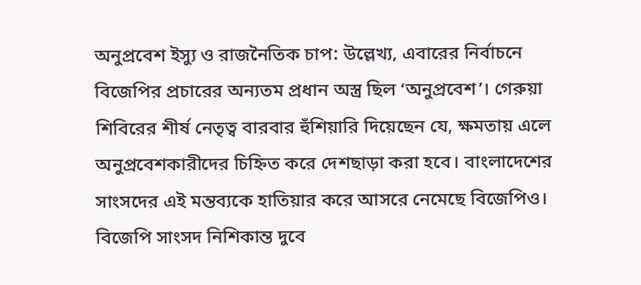অনুপ্রবেশ ইস্যু ও রাজনৈতিক চাপ: উল্লেখ্য, এবারের নির্বাচনে বিজেপির প্রচারের অন্যতম প্রধান অস্ত্র ছিল ‘অনুপ্রবেশ’। গেরুয়া শিবিরের শীর্ষ নেতৃত্ব বারবার হুঁশিয়ারি দিয়েছেন যে, ক্ষমতায় এলে অনুপ্রবেশকারীদের চিহ্নিত করে দেশছাড়া করা হবে। বাংলাদেশের সাংসদের এই মন্তব্যকে হাতিয়ার করে আসরে নেমেছে বিজেপিও। বিজেপি সাংসদ নিশিকান্ত দুবে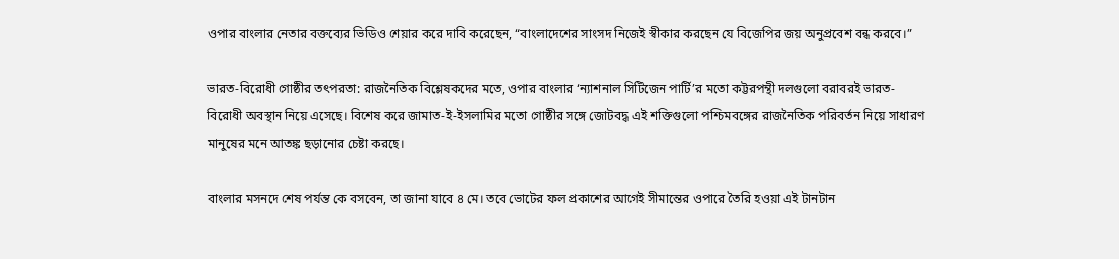ওপার বাংলার নেতার বক্তব্যের ভিডিও শেয়ার করে দাবি করেছেন, “বাংলাদেশের সাংসদ নিজেই স্বীকার করছেন যে বিজেপির জয় অনুপ্রবেশ বন্ধ করবে।”

ভারত-বিরোধী গোষ্ঠীর তৎপরতা: রাজনৈতিক বিশ্লেষকদের মতে, ওপার বাংলার ‘ন্যাশনাল সিটিজেন পার্টি’র মতো কট্টরপন্থী দলগুলো বরাবরই ভারত-বিরোধী অবস্থান নিয়ে এসেছে। বিশেষ করে জামাত-ই-ইসলামির মতো গোষ্ঠীর সঙ্গে জোটবদ্ধ এই শক্তিগুলো পশ্চিমবঙ্গের রাজনৈতিক পরিবর্তন নিয়ে সাধারণ মানুষের মনে আতঙ্ক ছড়ানোর চেষ্টা করছে।

বাংলার মসনদে শেষ পর্যন্ত কে বসবেন, তা জানা যাবে ৪ মে। তবে ভোটের ফল প্রকাশের আগেই সীমান্তের ওপারে তৈরি হওয়া এই টানটান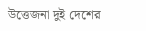উত্তেজনা দুই দেশের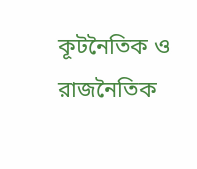কূটনৈতিক ও রাজনৈতিক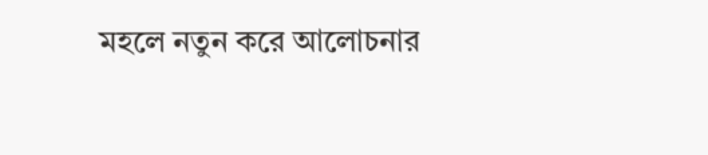মহলে নতুন করে আলোচনার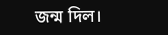জন্ম দিল।